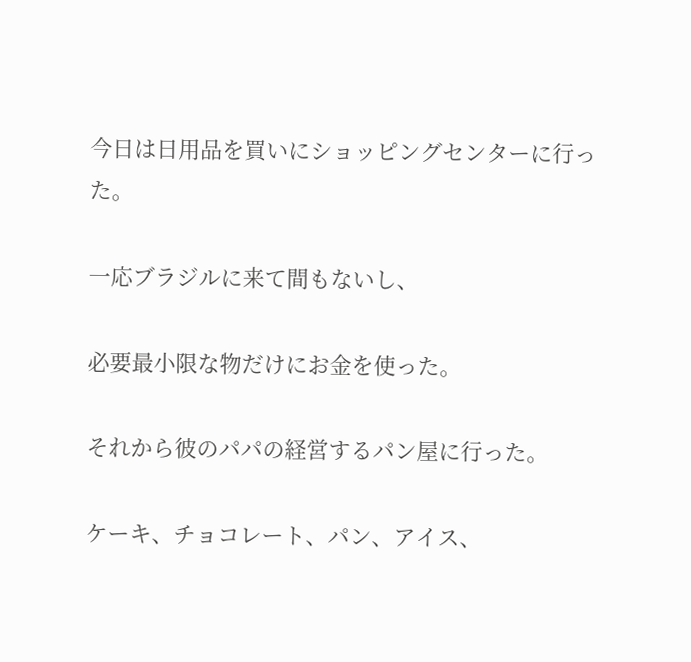今日は日用品を買いにショッピングセンターに行った。

一応ブラジルに来て間もないし、

必要最小限な物だけにお金を使った。

それから彼のパパの経営するパン屋に行った。

ケーキ、チョコレート、パン、アイス、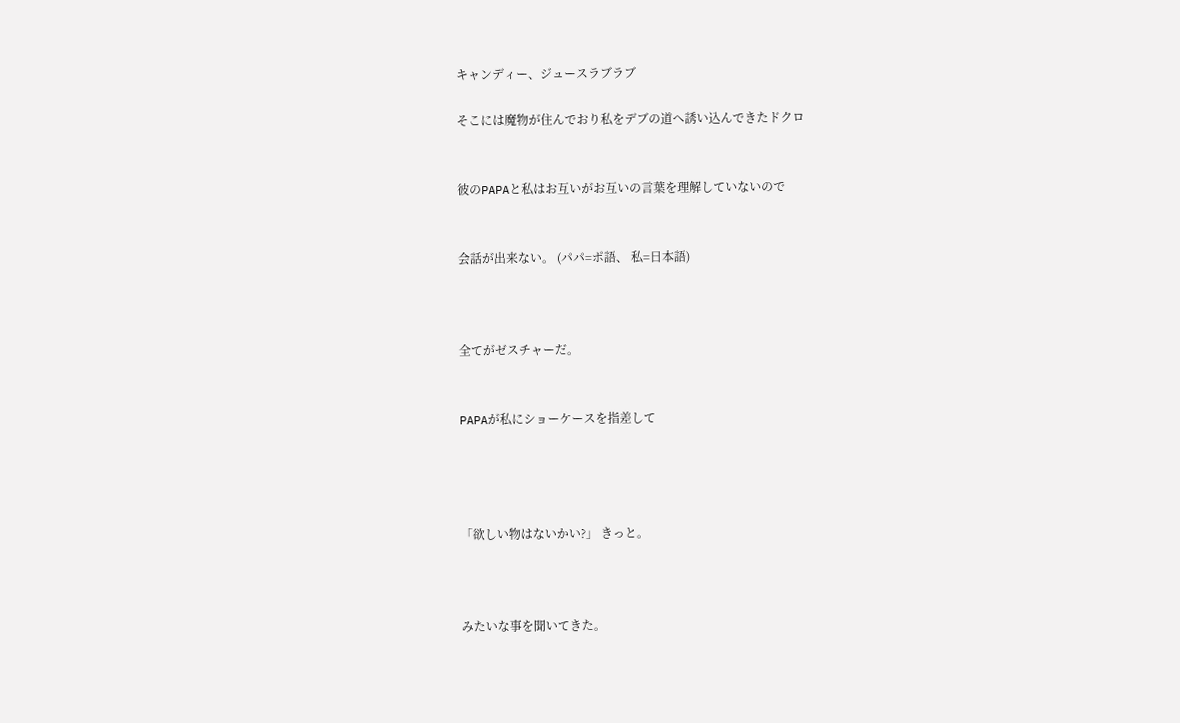キャンディー、ジュースラブラブ

そこには魔物が住んでおり私をデブの道へ誘い込んできたドクロ


彼のPAPAと私はお互いがお互いの言葉を理解していないので


会話が出来ない。 (パパ=ポ語、 私=日本語)



全てがゼスチャーだ。


PAPAが私にショーケースを指差して




「欲しい物はないかい?」 きっと。



みたいな事を聞いてきた。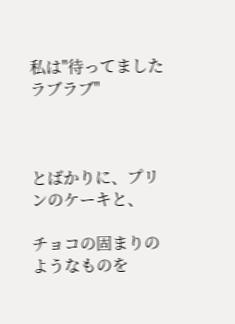私は"待ってましたラブラブ"



とばかりに、プリンのケーキと、

チョコの固まりのようなものを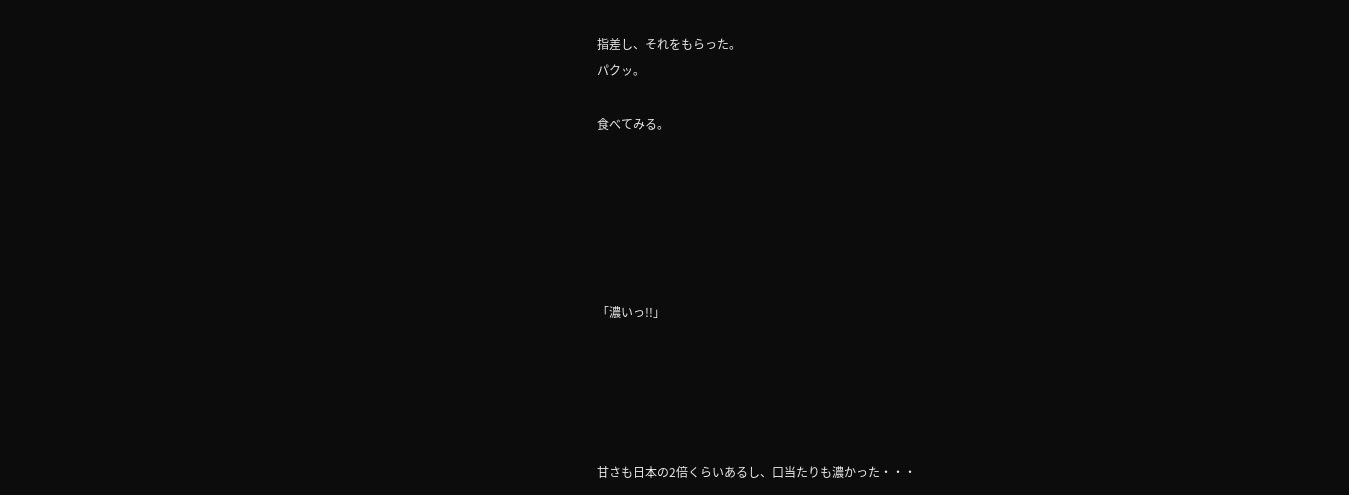指差し、それをもらった。
パクッ。

食べてみる。






「濃いっ!!」





甘さも日本の2倍くらいあるし、口当たりも濃かった・・・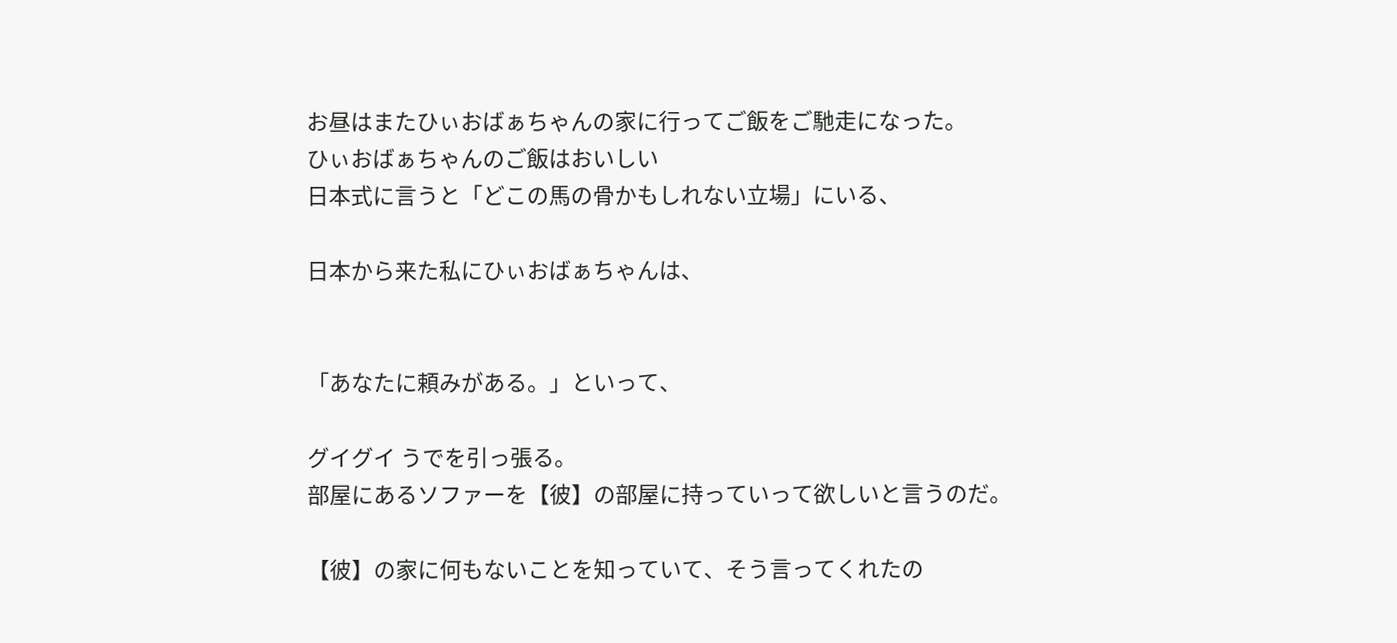お昼はまたひぃおばぁちゃんの家に行ってご飯をご馳走になった。
ひぃおばぁちゃんのご飯はおいしい
日本式に言うと「どこの馬の骨かもしれない立場」にいる、

日本から来た私にひぃおばぁちゃんは、


「あなたに頼みがある。」といって、

グイグイ うでを引っ張る。
部屋にあるソファーを【彼】の部屋に持っていって欲しいと言うのだ。

【彼】の家に何もないことを知っていて、そう言ってくれたの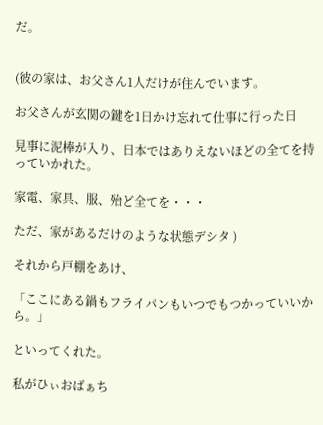だ。


(彼の家は、お父さん1人だけが住んでいます。

お父さんが玄関の鍵を1日かけ忘れて仕事に行った日

見事に泥棒が入り、日本ではありえないほどの全てを持っていかれた。

家電、家具、服、殆ど全てを・・・

ただ、家があるだけのような状態デシタ )

それから戸棚をあけ、

「ここにある鍋もフライパンもいつでもつかっていいから。」

といってくれた。

私がひぃおばぁち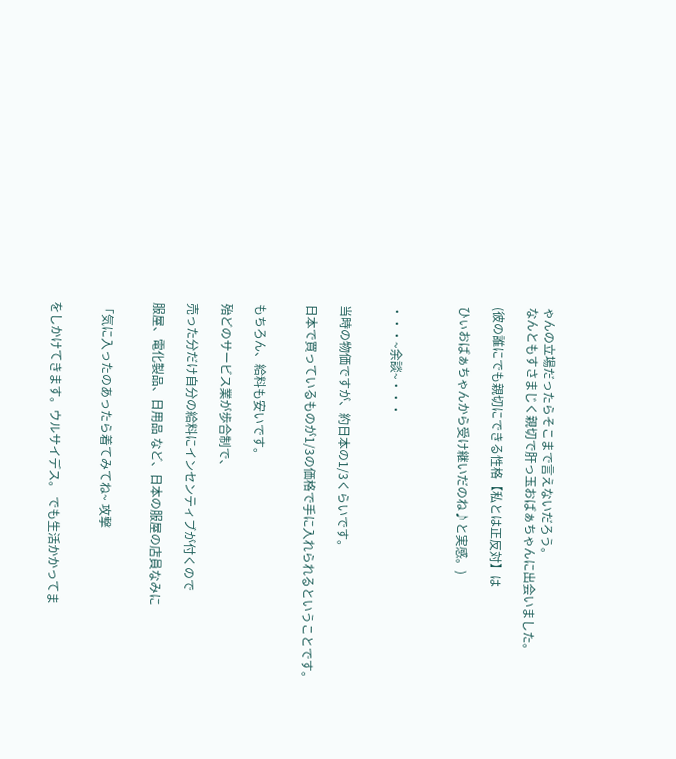ゃんの立場だったらそこまで言えないだろう。
なんともすさまじく親切で肝っ玉おばぁちゃんに出会いました。

(彼の誰にでも親切にできる性格【私とは正反対】は

ひぃおばぁちゃんから受け継いだのね♪と実感。)



・・・~余談~・・・


当時の物価ですが、約日本の1/3くらいです。

日本で買っているものが1/3の価格で手に入れられるということです。


もちろん、給料も安いです。

殆どのサービス業が歩合制で、

売った分だけ自分の給料にインセンティブが付くので

服屋、電化製品、日用品 など、日本の服屋の店員なみに


「気に入ったのあったら着てみてね~ 攻撃


をしかけてきます。ウルサイデス。 でも生活かかってま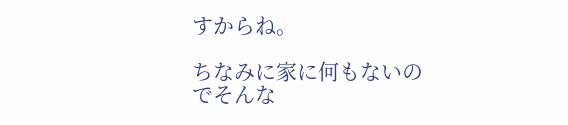すからね。

ちなみに家に何もないのでそんな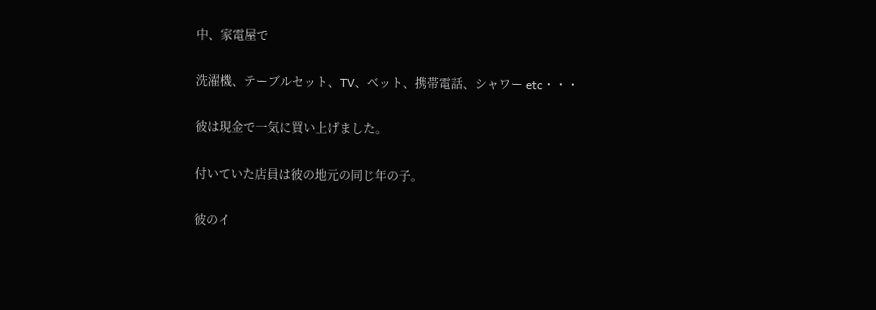中、家電屋で

洗濯機、テーブルセット、TV、ベット、携帯電話、シャワー etc・・・

彼は現金で一気に買い上げました。

付いていた店員は彼の地元の同じ年の子。

彼のイ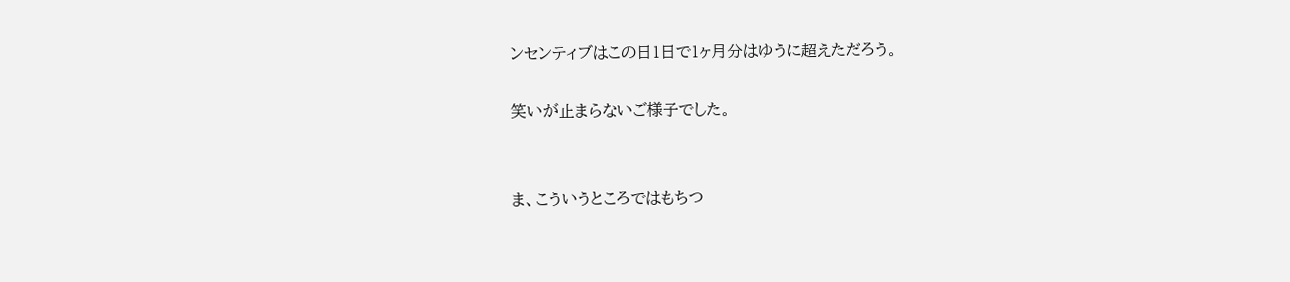ンセンティブはこの日1日で1ヶ月分はゆうに超えただろう。

笑いが止まらないご様子でした。


ま、こういうところではもちつ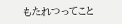もたれつってこと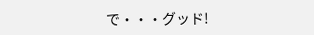で・・・グッド!